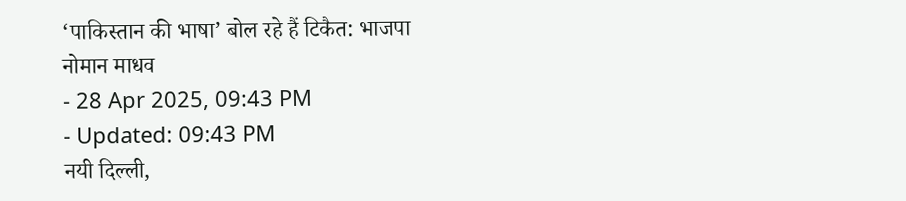‘पाकिस्तान की भाषा’ बोल रहे हैं टिकैत: भाजपा
नोमान माधव
- 28 Apr 2025, 09:43 PM
- Updated: 09:43 PM
नयी दिल्ली,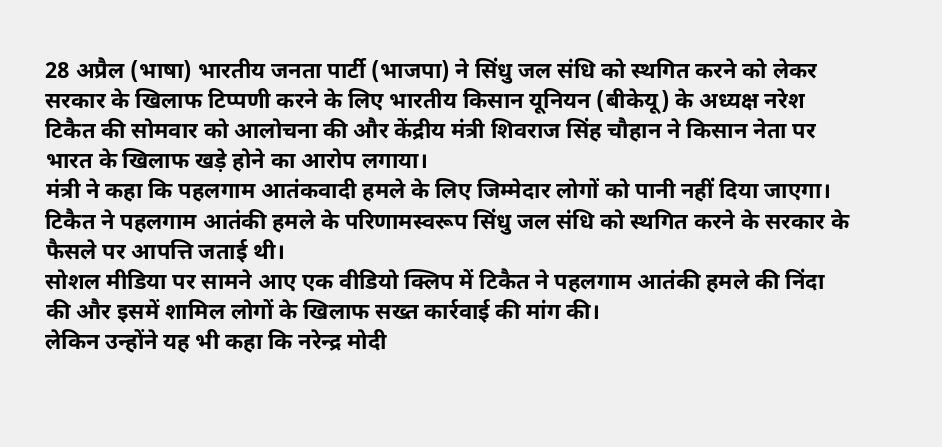28 अप्रैल (भाषा) भारतीय जनता पार्टी (भाजपा) ने सिंधु जल संधि को स्थगित करने को लेकर सरकार के खिलाफ टिप्पणी करने के लिए भारतीय किसान यूनियन (बीकेयू) के अध्यक्ष नरेश टिकैत की सोमवार को आलोचना की और केंद्रीय मंत्री शिवराज सिंह चौहान ने किसान नेता पर भारत के खिलाफ खड़े होने का आरोप लगाया।
मंत्री ने कहा कि पहलगाम आतंकवादी हमले के लिए जिम्मेदार लोगों को पानी नहीं दिया जाएगा।
टिकैत ने पहलगाम आतंकी हमले के परिणामस्वरूप सिंधु जल संधि को स्थगित करने के सरकार के फैसले पर आपत्ति जताई थी।
सोशल मीडिया पर सामने आए एक वीडियो क्लिप में टिकैत ने पहलगाम आतंकी हमले की निंदा की और इसमें शामिल लोगों के खिलाफ सख्त कार्रवाई की मांग की।
लेकिन उन्होंने यह भी कहा कि नरेन्द्र मोदी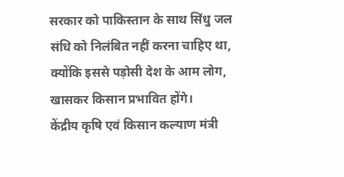सरकार को पाकिस्तान के साथ सिंधु जल संधि को निलंबित नहीं करना चाहिए था, क्योंकि इससे पड़ोसी देश के आम लोग, खासकर किसान प्रभावित होंगे।
केंद्रीय कृषि एवं किसान कल्याण मंत्री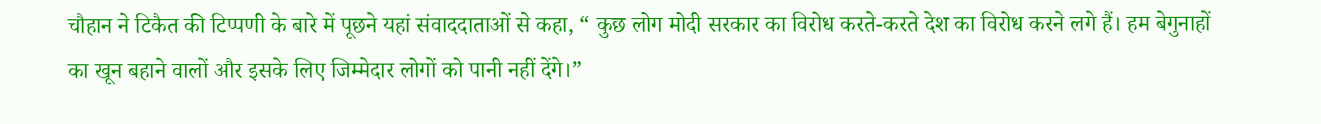चौहान ने टिकैत की टिप्पणी के बारे में पूछने यहां संवाददाताओं से कहा, “ कुछ लोग मोदी सरकार का विरोध करते-करते देश का विरोध करने लगे हैं। हम बेगुनाहों का खून बहाने वालों और इसके लिए जिम्मेदार लोगों को पानी नहीं देंगे।”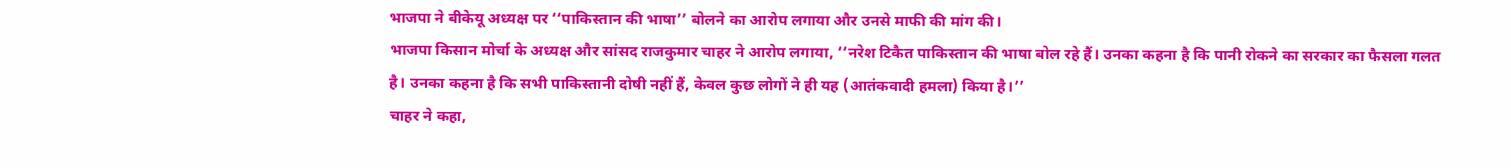भाजपा ने बीकेयू अध्यक्ष पर ‘‘पाकिस्तान की भाषा’’ बोलने का आरोप लगाया और उनसे माफी की मांग की।
भाजपा किसान मोर्चा के अध्यक्ष और सांसद राजकुमार चाहर ने आरोप लगाया, ‘‘नरेश टिकैत पाकिस्तान की भाषा बोल रहे हैं। उनका कहना है कि पानी रोकने का सरकार का फैसला गलत है। उनका कहना है कि सभी पाकिस्तानी दोषी नहीं हैं, केवल कुछ लोगों ने ही यह (आतंकवादी हमला) किया है।’’
चाहर ने कहा,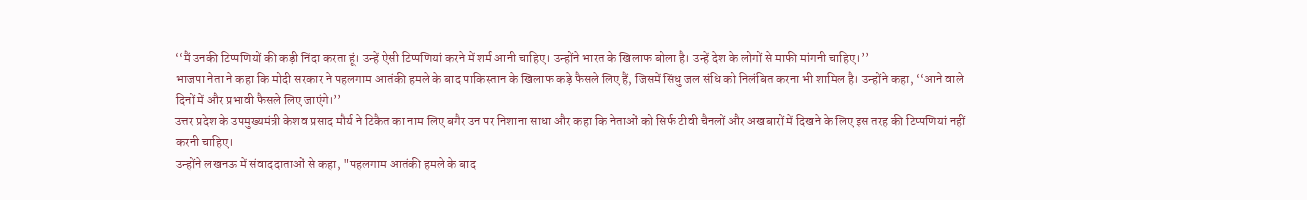‘‘मैं उनकी टिप्पणियों की कड़ी निंदा करता हूं। उन्हें ऐसी टिप्पणियां करने में शर्म आनी चाहिए। उन्होंने भारत के खिलाफ बोला है। उन्हें देश के लोगों से माफी मांगनी चाहिए।’’
भाजपा नेता ने कहा कि मोदी सरकार ने पहलगाम आतंकी हमले के बाद पाकिस्तान के खिलाफ कड़े फैसले लिए हैं, जिसमें सिंधु जल संधि को निलंबित करना भी शामिल है। उन्होंने कहा, ‘‘आने वाले दिनों में और प्रभावी फैसले लिए जाएंगे।’’
उत्तर प्रदेश के उपमुख्यमंत्री केशव प्रसाद मौर्य ने टिकैत का नाम लिए बगैर उन पर निशाना साधा और कहा कि नेताओं को सिर्फ टीवी चैनलों और अखबारों में दिखने के लिए इस तरह की टिप्पणियां नहीं करनी चाहिए।
उन्होंने लखनऊ में संवाददाताओं से कहा, "पहलगाम आतंकी हमले के बाद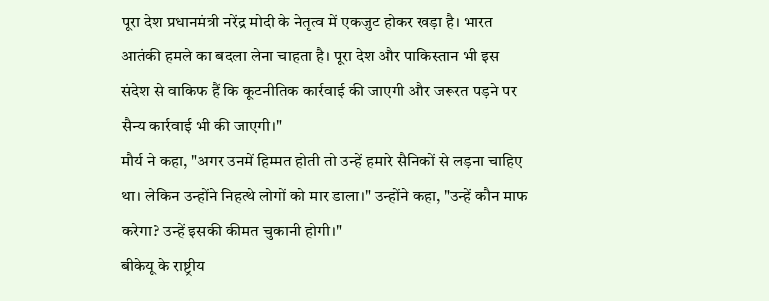पूरा देश प्रधानमंत्री नरेंद्र मोदी के नेतृत्व में एकजुट होकर खड़ा है। भारत आतंकी हमले का बदला लेना चाहता है। पूरा देश और पाकिस्तान भी इस संदेश से वाकिफ हैं कि कूटनीतिक कार्रवाई की जाएगी और जरूरत पड़ने पर सैन्य कार्रवाई भी की जाएगी।"
मौर्य ने कहा, "अगर उनमें हिम्मत होती तो उन्हें हमारे सैनिकों से लड़ना चाहिए था। लेकिन उन्होंने निहत्थे लोगों को मार डाला।" उन्होंने कहा, "उन्हें कौन माफ करेगा? उन्हें इसकी कीमत चुकानी होगी।"
बीकेयू के राष्ट्रीय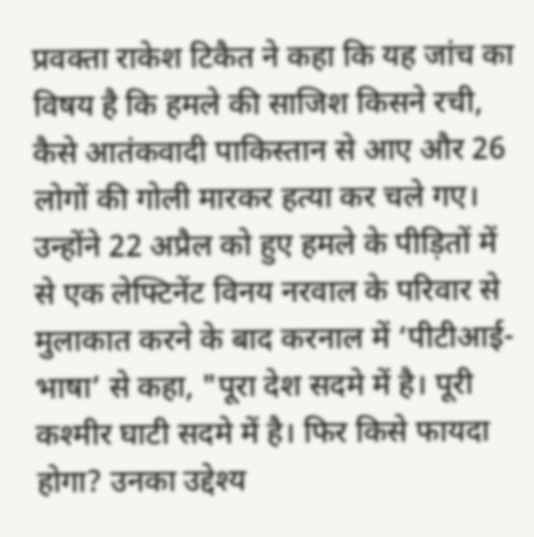प्रवक्ता राकेश टिकैत ने कहा कि यह जांच का विषय है कि हमले की साजिश किसने रची, कैसे आतंकवादी पाकिस्तान से आए और 26 लोगों की गोली मारकर हत्या कर चले गए।
उन्होंने 22 अप्रैल को हुए हमले के पीड़ितों में से एक लेफ्टिनेंट विनय नरवाल के परिवार से मुलाकात करने के बाद करनाल में ‘पीटीआई-भाषा’ से कहा, "पूरा देश सदमे में है। पूरी कश्मीर घाटी सदमे में है। फिर किसे फायदा होगा? उनका उद्देश्य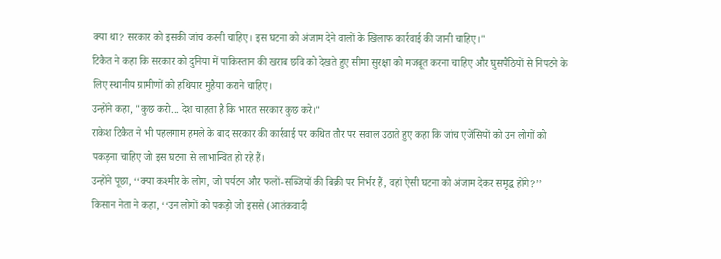क्या था? सरकार को इसकी जांच करनी चाहिए। इस घटना को अंजाम देने वालों के खिलाफ कार्रवाई की जानी चाहिए।"
टिकैत ने कहा कि सरकार को दुनिया में पाकिस्तान की खराब छवि को देखते हुए सीमा सुरक्षा को मजबूत करना चाहिए और घुसपैठियों से निपटने के लिए स्थानीय ग्रामीणों को हथियार मुहैया कराने चाहिए।
उन्होंने कहा, "कुछ करो... देश चाहता है कि भारत सरकार कुछ करे।"
राकेश टिकैत ने भी पहलगाम हमले के बाद सरकार की कार्रवाई पर कथित तौर पर सवाल उठाते हुए कहा कि जांच एजेंसियों को उन लोगों को पकड़ना चाहिए जो इस घटना से लाभान्वित हो रहे हैं।
उन्होंने पूछा, ‘‘क्या कश्मीर के लोग, जो पर्यटन और फलों-सब्जियों की बिक्री पर निर्भर हैं, वहां ऐसी घटना को अंजाम देकर समृद्ध होंगे?’’
किसान नेता ने कहा, ‘‘उन लोगों को पकड़ो जो इससे (आतंकवादी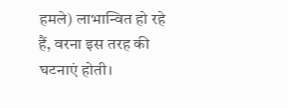हमले) लाभान्वित हो रहे हैं, वरना इस तरह की घटनाएं होती।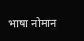भाषा नोमान